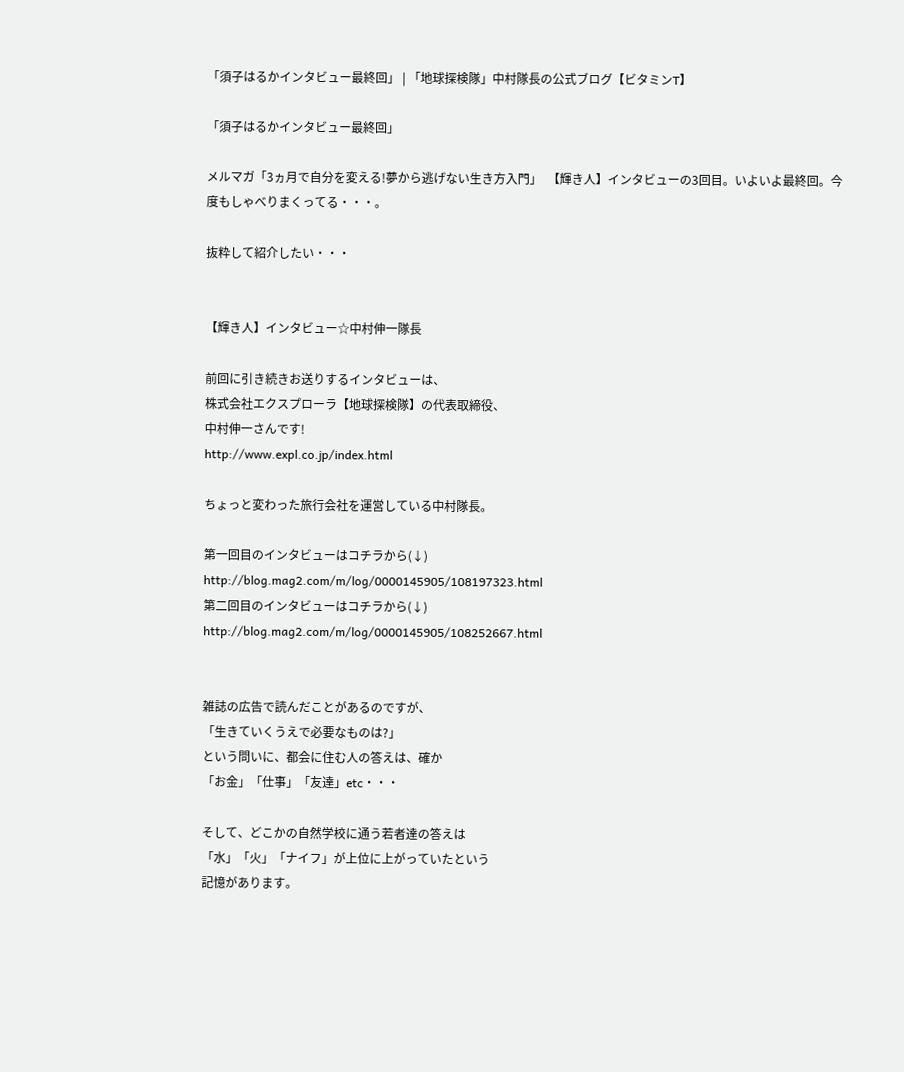「須子はるかインタビュー最終回」 | 「地球探検隊」中村隊長の公式ブログ【ビタミンT】

「須子はるかインタビュー最終回」

メルマガ「3ヵ月で自分を変える!夢から逃げない生き方入門」  【輝き人】インタビューの3回目。いよいよ最終回。今度もしゃべりまくってる・・・。

抜粋して紹介したい・・・


【輝き人】インタビュー☆中村伸一隊長

前回に引き続きお送りするインタビューは、
株式会社エクスプローラ【地球探検隊】の代表取締役、
中村伸一さんです!
http://www.expl.co.jp/index.html

ちょっと変わった旅行会社を運営している中村隊長。

第一回目のインタビューはコチラから(↓)
http://blog.mag2.com/m/log/0000145905/108197323.html
第二回目のインタビューはコチラから(↓)
http://blog.mag2.com/m/log/0000145905/108252667.html


雑誌の広告で読んだことがあるのですが、
「生きていくうえで必要なものは?」
という問いに、都会に住む人の答えは、確か
「お金」「仕事」「友達」etc・・・

そして、どこかの自然学校に通う若者達の答えは
「水」「火」「ナイフ」が上位に上がっていたという
記憶があります。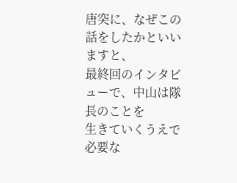唐突に、なぜこの話をしたかといいますと、
最終回のインタビューで、中山は隊長のことを
生きていくうえで必要な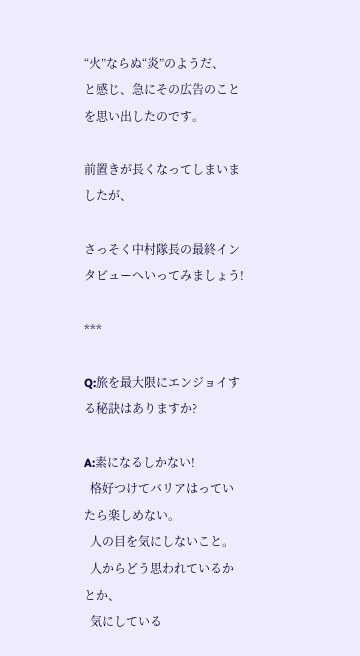“火”ならぬ“炎”のようだ、
と感じ、急にその広告のことを思い出したのです。

前置きが長くなってしまいましたが、

さっそく中村隊長の最終インタビューへいってみましょう!

***

Q:旅を最大限にエンジョイする秘訣はありますか?

A:素になるしかない!
  格好つけてバリアはっていたら楽しめない。
  人の目を気にしないこと。
  人からどう思われているかとか、
  気にしている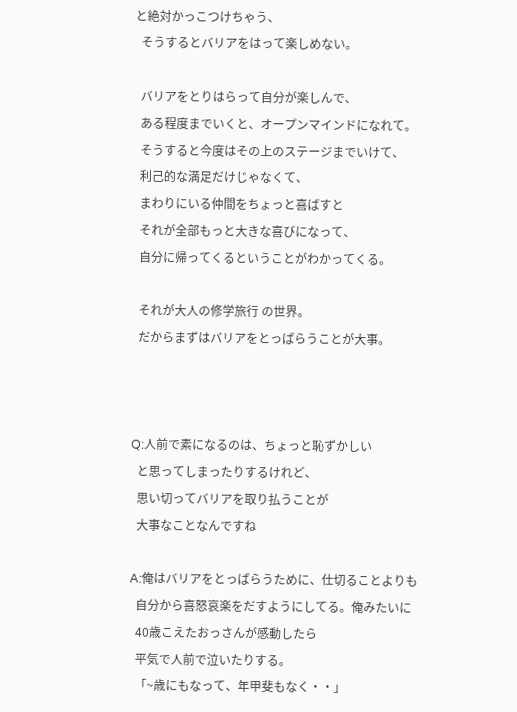と絶対かっこつけちゃう、
  そうするとバリアをはって楽しめない。

  バリアをとりはらって自分が楽しんで、
  ある程度までいくと、オープンマインドになれて。
  そうすると今度はその上のステージまでいけて、
  利己的な満足だけじゃなくて、
  まわりにいる仲間をちょっと喜ばすと
  それが全部もっと大きな喜びになって、
  自分に帰ってくるということがわかってくる。

  それが大人の修学旅行 の世界。
  だからまずはバリアをとっぱらうことが大事。



Q:人前で素になるのは、ちょっと恥ずかしい
  と思ってしまったりするけれど、
  思い切ってバリアを取り払うことが
  大事なことなんですね

A:俺はバリアをとっぱらうために、仕切ることよりも
  自分から喜怒哀楽をだすようにしてる。俺みたいに
  40歳こえたおっさんが感動したら
  平気で人前で泣いたりする。
  「~歳にもなって、年甲斐もなく・・」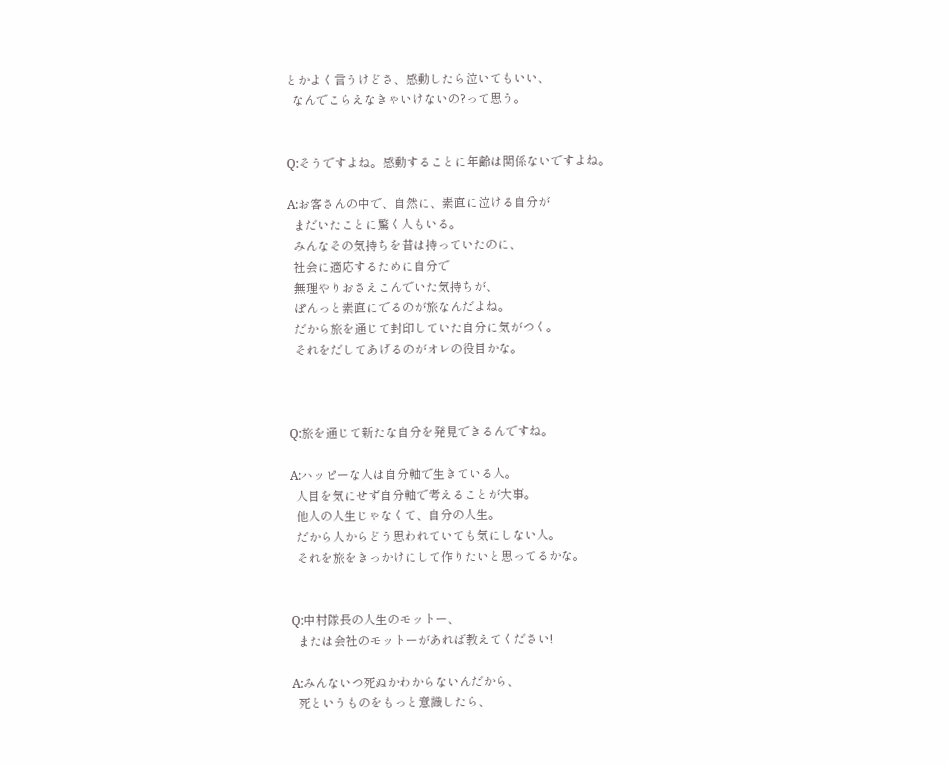とかよく言うけどさ、感動したら泣いてもいい、
  なんでこらえなきゃいけないの?って思う。


Q:そうですよね。感動することに年齢は関係ないですよね。

A:お客さんの中で、自然に、素直に泣ける自分が
  まだいたことに驚く人もいる。
  みんなその気持ちを昔は持っていたのに、
  社会に適応するために自分で
  無理やりおさえこんでいた気持ちが、
  ぽんっと素直にでるのが旅なんだよね。
  だから旅を通じて封印していた自分に気がつく。
  それをだしてあげるのがオレの役目かな。



Q:旅を通じて新たな自分を発見できるんですね。

A:ハッピーな人は自分軸で生きている人。
  人目を気にせず自分軸で考えることが大事。
  他人の人生じゃなくて、自分の人生。
  だから人からどう思われていても気にしない人。
  それを旅をきっかけにして作りたいと思ってるかな。


Q:中村隊長の人生のモットー、
  または会社のモットーがあれば教えてください!

A:みんないつ死ぬかわからないんだから、
  死というものをもっと意識したら、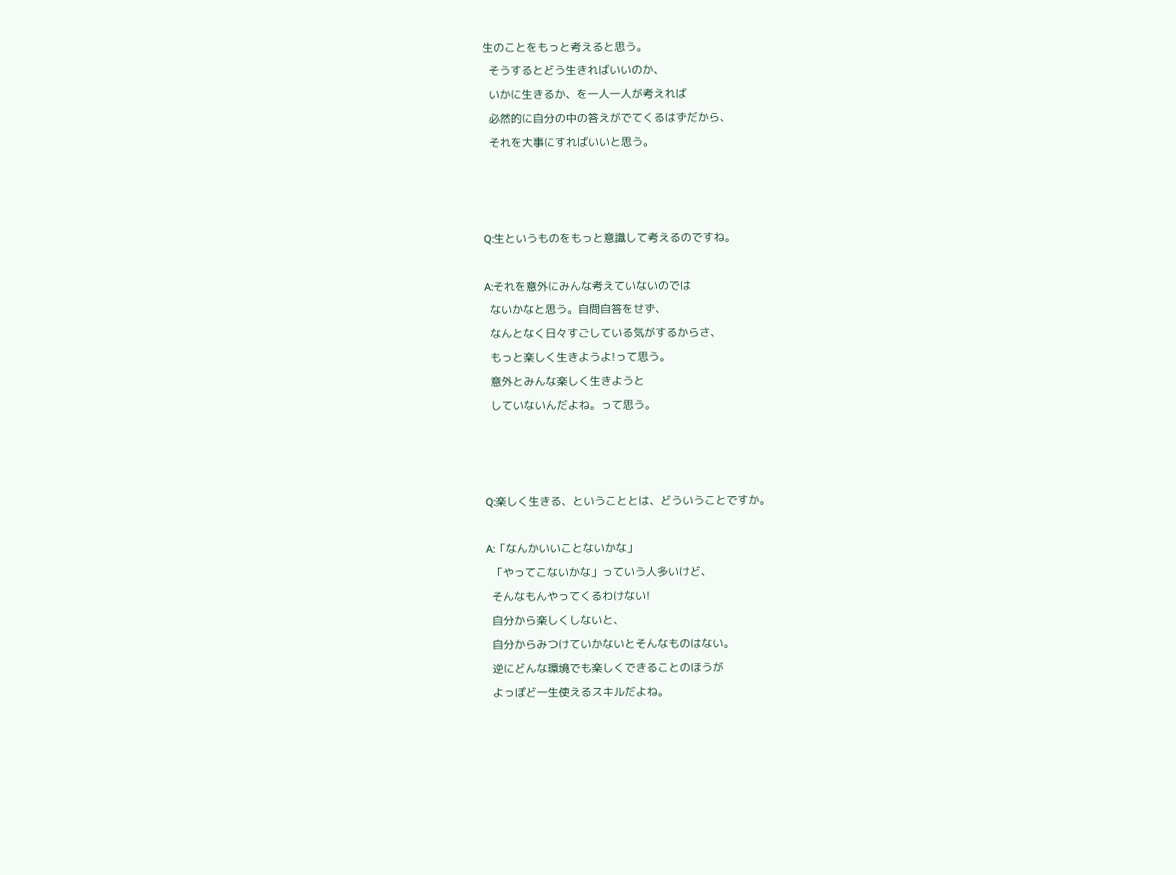生のことをもっと考えると思う。
  そうするとどう生きればいいのか、
  いかに生きるか、を一人一人が考えれば
  必然的に自分の中の答えがでてくるはずだから、
  それを大事にすればいいと思う。



Q:生というものをもっと意識して考えるのですね。

A:それを意外にみんな考えていないのでは
  ないかなと思う。自問自答をせず、
  なんとなく日々すごしている気がするからさ、
  もっと楽しく生きようよ!って思う。
  意外とみんな楽しく生きようと
  していないんだよね。って思う。



Q:楽しく生きる、ということとは、どういうことですか。

A:「なんかいいことないかな」
  「やってこないかな」っていう人多いけど、
  そんなもんやってくるわけない!
  自分から楽しくしないと、
  自分からみつけていかないとそんなものはない。
  逆にどんな環境でも楽しくできることのほうが
  よっぽど一生使えるスキルだよね。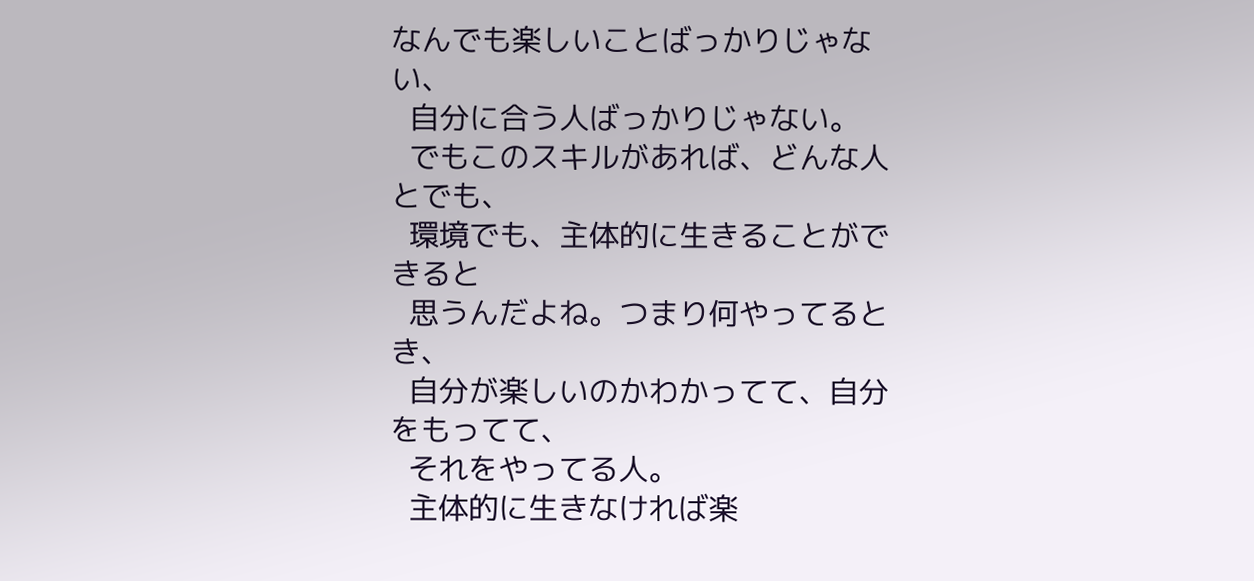なんでも楽しいことばっかりじゃない、
  自分に合う人ばっかりじゃない。
  でもこのスキルがあれば、どんな人とでも、
  環境でも、主体的に生きることができると
  思うんだよね。つまり何やってるとき、
  自分が楽しいのかわかってて、自分をもってて、
  それをやってる人。
  主体的に生きなければ楽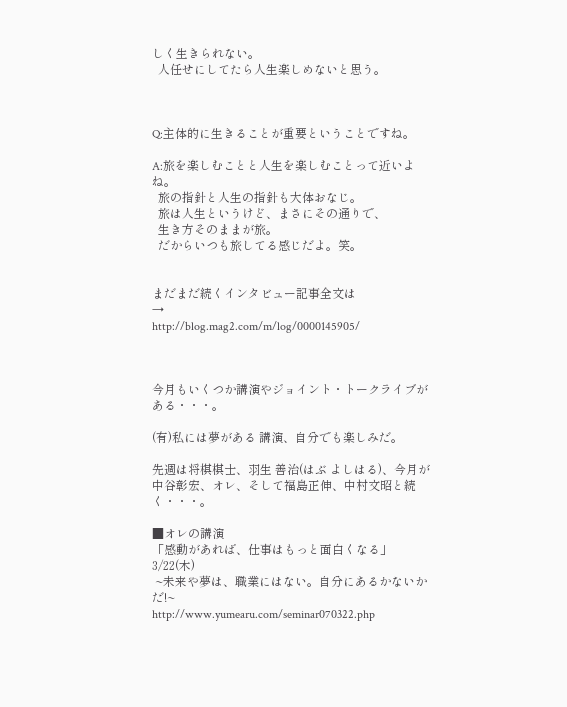しく生きられない。
  人任せにしてたら人生楽しめないと思う。



Q:主体的に生きることが重要ということですね。

A:旅を楽しむことと人生を楽しむことって近いよね。
  旅の指針と人生の指針も大体おなじ。
  旅は人生というけど、まさにその通りで、
  生き方そのままが旅。
  だからいつも旅してる感じだよ。笑。


まだまだ続くインタビュー記事全文は
→
http://blog.mag2.com/m/log/0000145905/



今月もいくつか講演やジョイント・トークライブがある・・・。

(有)私には夢がある 講演、自分でも楽しみだ。

先週は将棋棋士、羽生 善治(はぶ よしはる)、今月が中谷彰宏、オレ、そして福島正伸、中村文昭と続く・・・。

■オレの講演
「感動があれば、仕事はもっと面白くなる」 3/22(木)
 ~未来や夢は、職業にはない。自分にあるかないかだ!~
http://www.yumearu.com/seminar070322.php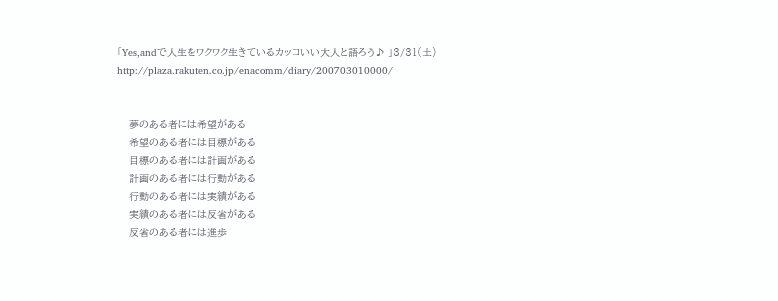「Yes,andで人生をワクワク生きているカッコいい大人と語ろう♪ 」3/31(土)
http://plaza.rakuten.co.jp/enacomm/diary/200703010000/


    夢のある者には希望がある
    希望のある者には目標がある
    目標のある者には計画がある
    計画のある者には行動がある
    行動のある者には実績がある
    実績のある者には反省がある
    反省のある者には進歩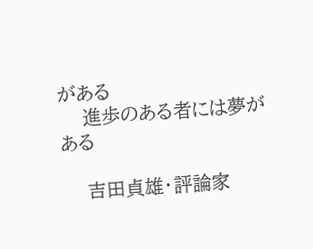がある
    進歩のある者には夢がある

    吉田貞雄・評論家